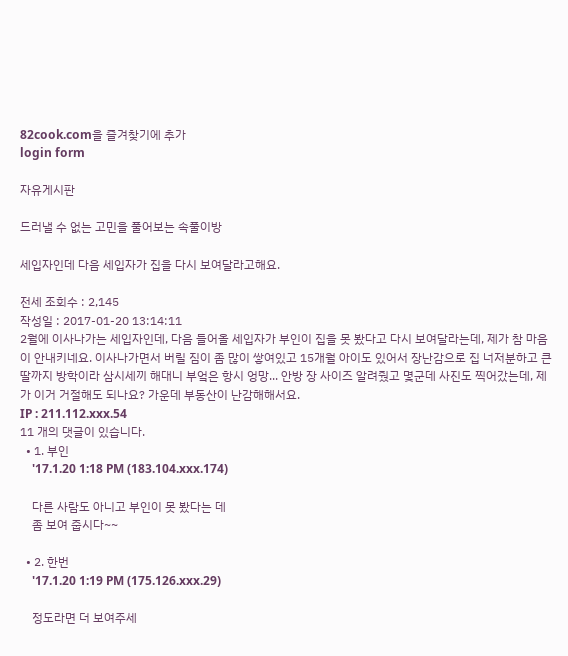82cook.com을 즐겨찾기에 추가
login form

자유게시판

드러낼 수 없는 고민을 풀어보는 속풀이방

세입자인데 다음 세입자가 집을 다시 보여달라고해요.

전세 조회수 : 2,145
작성일 : 2017-01-20 13:14:11
2월에 이사나가는 세입자인데, 다음 들어올 세입자가 부인이 집을 못 봤다고 다시 보여달라는데, 제가 참 마음이 안내키네요. 이사나가면서 버릴 짐이 좀 많이 쌓여있고 15개월 아이도 있어서 장난감으로 집 너저분하고 큰딸까지 방학이라 삼시세끼 해대니 부엌은 항시 엉망... 안방 장 사이즈 알려줬고 몇군데 사진도 찍어갔는데, 제가 이거 거절해도 되나요? 가운데 부동산이 난감해해서요.
IP : 211.112.xxx.54
11 개의 댓글이 있습니다.
  • 1. 부인
    '17.1.20 1:18 PM (183.104.xxx.174)

    다른 사람도 아니고 부인이 못 봤다는 데
    좀 보여 줍시다~~

  • 2. 한번
    '17.1.20 1:19 PM (175.126.xxx.29)

    정도라면 더 보여주세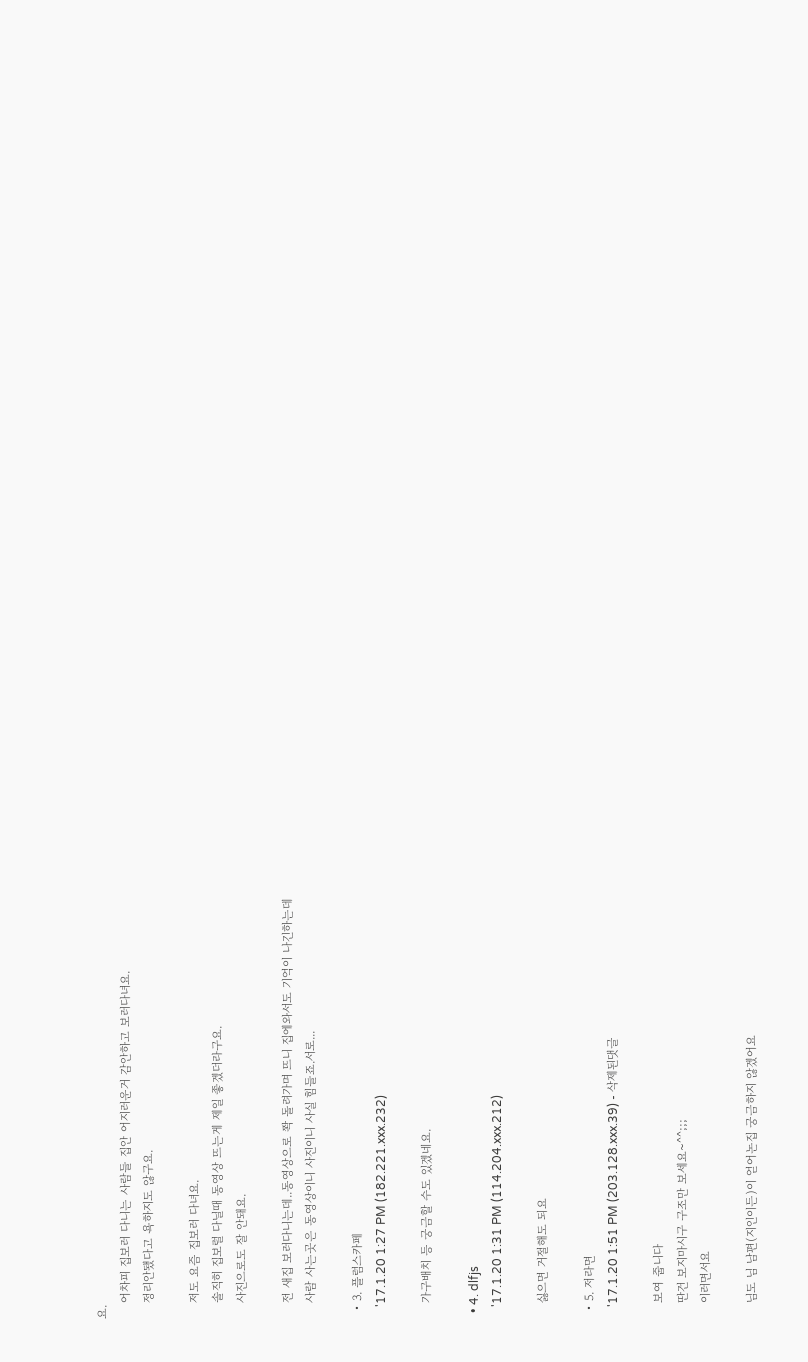요.
    어차피 집보러 다니는 사람들 집안 어지러운거 감안하고 보러다녀요.
    정리안됐다고 욕하지도 않구요.

    저도 요즘 집보러 다녀요.
    솔직히 집보럴 다닐때 동영상 뜨는게 제일 좋겠더라구요.
    사진으로도 잘 안돼요.

    전 새집 보러다니는데..동영상으로 쫙 돌려가며 뜨니 집에와서도 기억이 나긴하는데
    사람 사는곳은 동영상이니 사진이니 사실 힘들죠.서로...

  • 3. 플럼스카페
    '17.1.20 1:27 PM (182.221.xxx.232)

    가구배치 등 궁금할 수도 있겠네요.

  • 4. dlfjs
    '17.1.20 1:31 PM (114.204.xxx.212)

    싫으면 거절해도 되요

  • 5. 저라면
    '17.1.20 1:51 PM (203.128.xxx.39) - 삭제된댓글

    보여 줍니다
    딴건 보지마시구 구조만 보세요~^^;;;
    이러면서요

    님도 님 남편(지인이든)이 얻어논집 궁금하지 않겠어요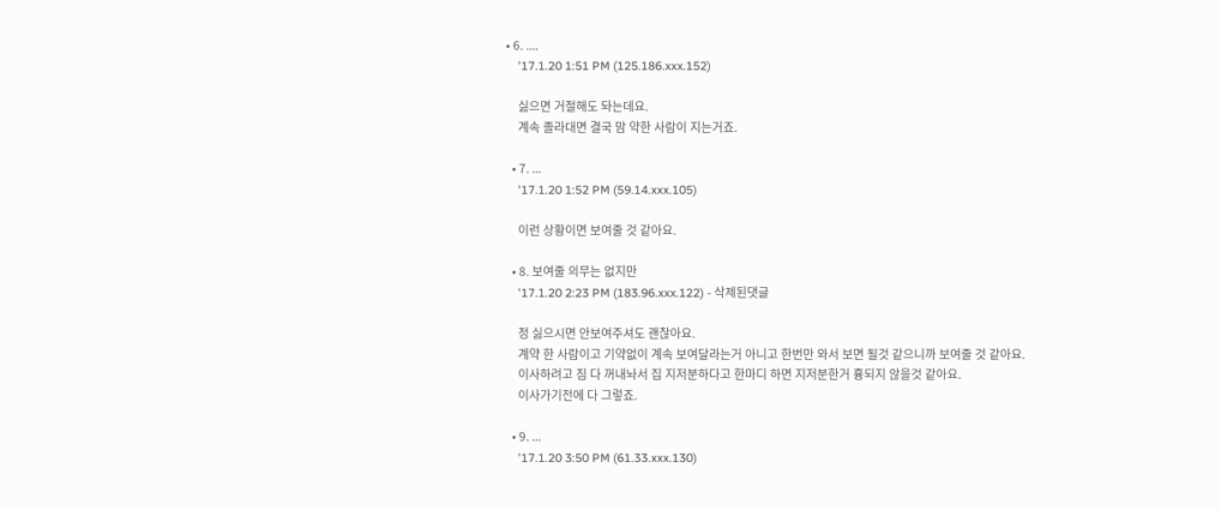• 6. ....
    '17.1.20 1:51 PM (125.186.xxx.152)

    싫으면 거절해도 돠는데요.
    계속 졸라대면 결국 맘 약한 사람이 지는거죠.

  • 7. ...
    '17.1.20 1:52 PM (59.14.xxx.105)

    이런 상황이면 보여줄 것 같아요.

  • 8. 보여줄 의무는 없지만
    '17.1.20 2:23 PM (183.96.xxx.122) - 삭제된댓글

    정 싫으시면 안보여주셔도 괜찮아요.
    계약 한 사람이고 기약없이 계속 보여달라는거 아니고 한번만 와서 보면 될것 같으니까 보여줄 것 같아요.
    이사하려고 짐 다 꺼내놔서 집 지저분하다고 한마디 하면 지저분한거 흉되지 않을것 같아요.
    이사가기전에 다 그렇죠.

  • 9. ...
    '17.1.20 3:50 PM (61.33.xxx.130)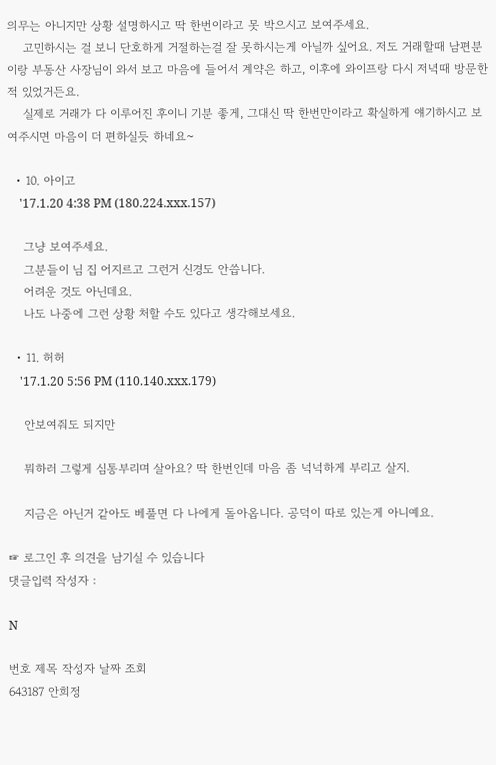의무는 아니지만 상황 설명하시고 딱 한번이라고 못 박으시고 보여주세요.
    고민하시는 걸 보니 단호하게 거절하는걸 잘 못하시는게 아닐까 싶어요. 저도 거래할때 남편분이랑 부동산 사장님이 와서 보고 마음에 들어서 계약은 하고, 이후에 와이프랑 다시 저녁때 방문한적 있었거든요.
    실제로 거래가 다 이루어진 후이니 기분 좋게, 그대신 딱 한번만이라고 확실하게 얘기하시고 보여주시면 마음이 더 편하실듯 하네요~

  • 10. 아이고
    '17.1.20 4:38 PM (180.224.xxx.157)

    그냥 보여주세요.
    그분들이 님 집 어지르고 그런거 신경도 안씁니다.
    어려운 것도 아닌데요.
    나도 나중에 그런 상황 처할 수도 있다고 생각해보세요.

  • 11. 허허
    '17.1.20 5:56 PM (110.140.xxx.179)

    안보여줘도 되지만

    뭐하러 그렇게 심통부리며 살아요? 딱 한번인데 마음 좀 넉넉하게 부리고 살지.

    지금은 아닌거 같아도 베풀면 다 나에게 돌아옵니다. 공덕이 따로 있는게 아니예요.

☞ 로그인 후 의견을 남기실 수 있습니다
댓글입력 작성자 :

N

번호 제목 작성자 날짜 조회
643187 안희정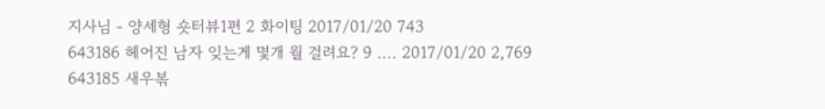지사님 - 양세형 숏터뷰1편 2 화이팅 2017/01/20 743
643186 헤어진 남자 잊는게 몇개 월 걸려요? 9 .... 2017/01/20 2,769
643185 새우볶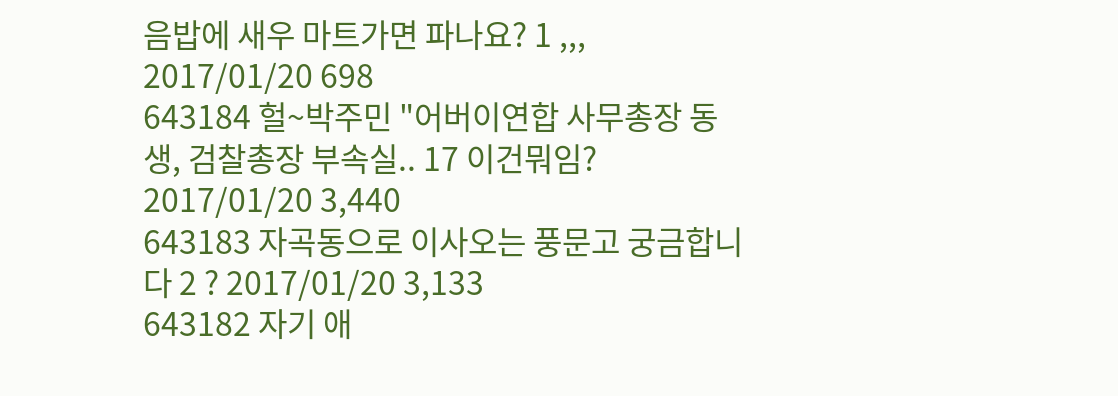음밥에 새우 마트가면 파나요? 1 ,,, 2017/01/20 698
643184 헐~박주민 "어버이연합 사무총장 동생, 검찰총장 부속실.. 17 이건뭐임? 2017/01/20 3,440
643183 자곡동으로 이사오는 풍문고 궁금합니다 2 ? 2017/01/20 3,133
643182 자기 애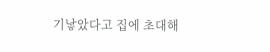기낳았다고 집에 초대해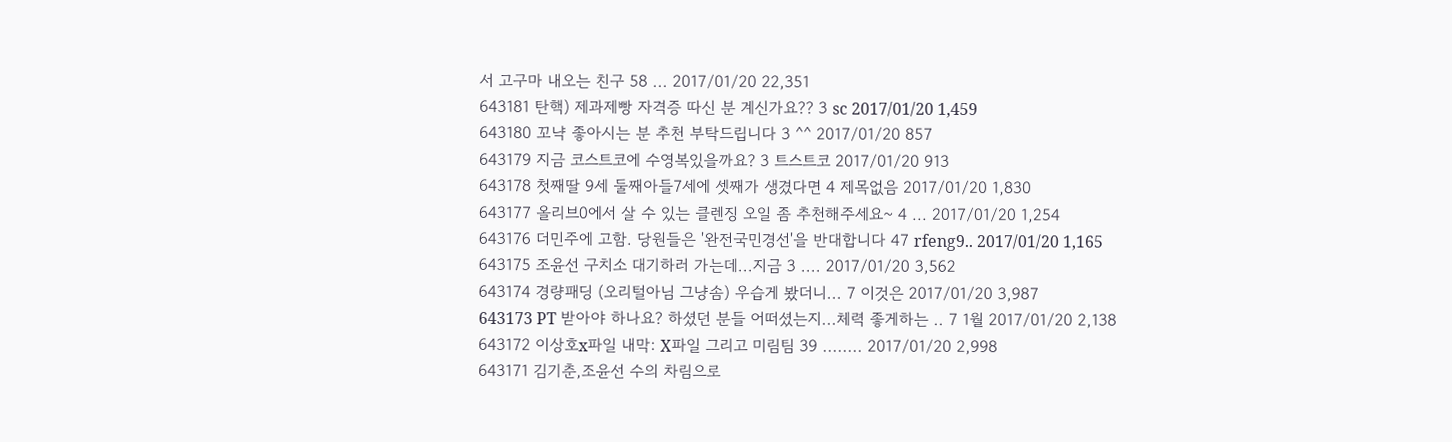서 고구마 내오는 친구 58 ... 2017/01/20 22,351
643181 탄핵) 제과제빵 자격증 따신 분 계신가요?? 3 sc 2017/01/20 1,459
643180 꼬냑 좋아시는 분 추천 부탁드립니다 3 ^^ 2017/01/20 857
643179 지금 코스트코에 수영복있을까요? 3 트스트코 2017/01/20 913
643178 첫째딸 9세 둘째아들7세에 셋째가 생겼다면 4 제목없음 2017/01/20 1,830
643177 올리브0에서 살 수 있는 클렌징 오일 좀 추천해주세요~ 4 ... 2017/01/20 1,254
643176 더민주에 고함. 당원들은 '완전국민경선'을 반대합니다 47 rfeng9.. 2017/01/20 1,165
643175 조윤선 구치소 대기하러 가는데...지금 3 .... 2017/01/20 3,562
643174 경량패딩 (오리털아님 그냥솜) 우습게 봤더니... 7 이것은 2017/01/20 3,987
643173 PT 받아야 하나요? 하셨던 분들 어떠셨는지...체력 좋게하는 .. 7 1월 2017/01/20 2,138
643172 이상호x파일 내막: X파일 그리고 미림팀 39 ........ 2017/01/20 2,998
643171 김기춘,조윤선 수의 차림으로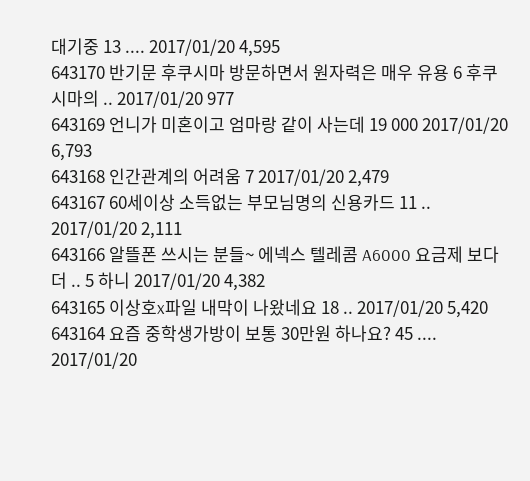대기중 13 .... 2017/01/20 4,595
643170 반기문 후쿠시마 방문하면서 원자력은 매우 유용 6 후쿠시마의 .. 2017/01/20 977
643169 언니가 미혼이고 엄마랑 같이 사는데 19 000 2017/01/20 6,793
643168 인간관계의 어려움 7 2017/01/20 2,479
643167 60세이상 소득없는 부모님명의 신용카드 11 .. 2017/01/20 2,111
643166 알뜰폰 쓰시는 분들~ 에넥스 텔레콤 A6000 요금제 보다 더 .. 5 하니 2017/01/20 4,382
643165 이상호x파일 내막이 나왔네요 18 .. 2017/01/20 5,420
643164 요즘 중학생가방이 보통 30만원 하나요? 45 .... 2017/01/20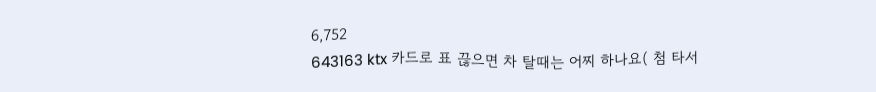6,752
643163 ktx 카드로 표 끊으면 차 탈때는 어찌 하나요( 첨 타서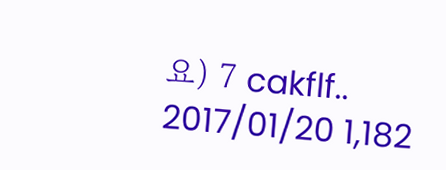요) 7 cakflf.. 2017/01/20 1,182